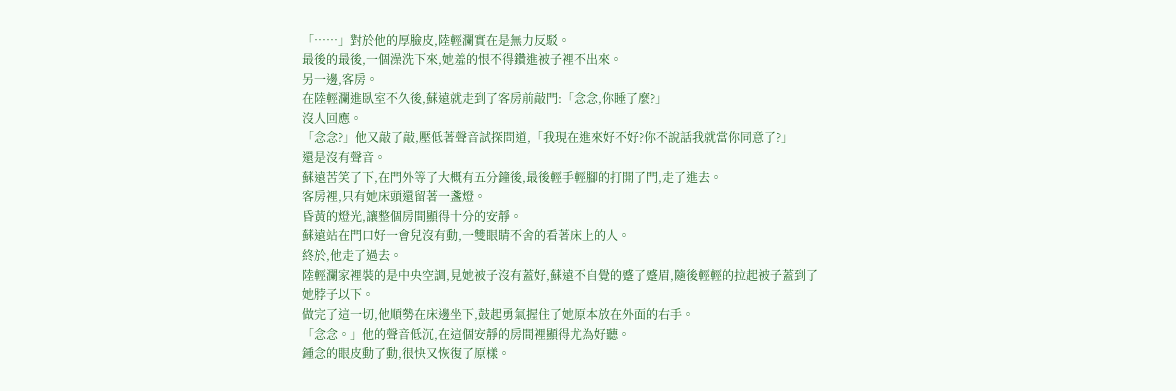「……」對於他的厚臉皮,陸輕瀾實在是無力反駁。
最後的最後,一個澡洗下來,她羞的恨不得鑽進被子裡不出來。
另一邊,客房。
在陸輕瀾進臥室不久後,蘇遠就走到了客房前敲門:「念念,你睡了麼?」
沒人回應。
「念念?」他又敲了敲,壓低著聲音試探問道,「我現在進來好不好?你不說話我就當你同意了?」
還是沒有聲音。
蘇遠苦笑了下,在門外等了大概有五分鐘後,最後輕手輕腳的打開了門,走了進去。
客房裡,只有她床頭還留著一盞燈。
昏黃的燈光,讓整個房間顯得十分的安靜。
蘇遠站在門口好一會兒沒有動,一雙眼睛不舍的看著床上的人。
終於,他走了過去。
陸輕瀾家裡裝的是中央空調,見她被子沒有蓋好,蘇遠不自覺的蹙了蹙眉,隨後輕輕的拉起被子蓋到了她脖子以下。
做完了這一切,他順勢在床邊坐下,鼓起勇氣握住了她原本放在外面的右手。
「念念。」他的聲音低沉,在這個安靜的房間裡顯得尤為好聽。
鍾念的眼皮動了動,很快又恢復了原樣。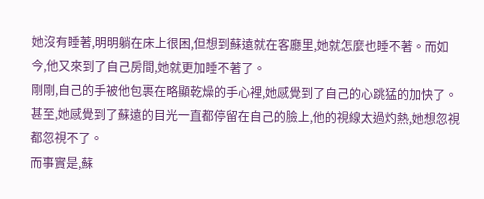她沒有睡著,明明躺在床上很困,但想到蘇遠就在客廳里,她就怎麼也睡不著。而如今,他又來到了自己房間,她就更加睡不著了。
剛剛,自己的手被他包裹在略顯乾燥的手心裡,她感覺到了自己的心跳猛的加快了。
甚至,她感覺到了蘇遠的目光一直都停留在自己的臉上,他的視線太過灼熱,她想忽視都忽視不了。
而事實是,蘇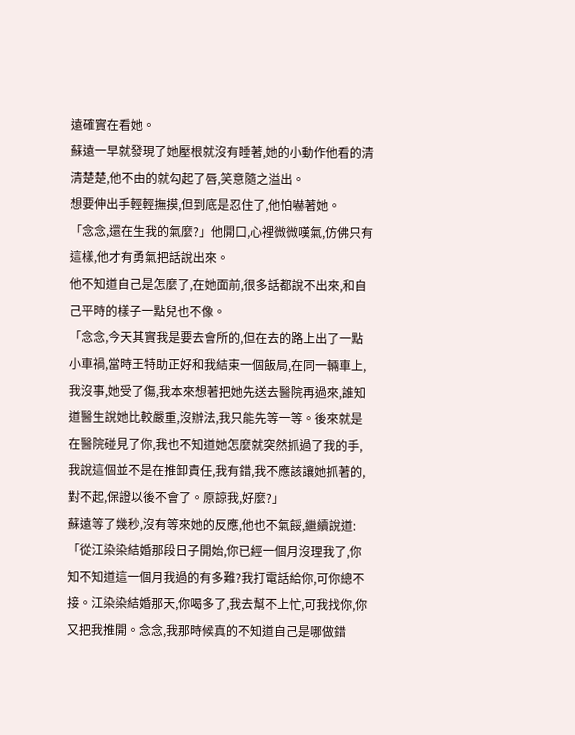遠確實在看她。
蘇遠一早就發現了她壓根就沒有睡著,她的小動作他看的清清楚楚,他不由的就勾起了唇,笑意隨之溢出。
想要伸出手輕輕撫摸,但到底是忍住了,他怕嚇著她。
「念念,還在生我的氣麼?」他開口,心裡微微嘆氣,仿佛只有這樣,他才有勇氣把話說出來。
他不知道自己是怎麼了,在她面前,很多話都說不出來,和自己平時的樣子一點兒也不像。
「念念,今天其實我是要去會所的,但在去的路上出了一點小車禍,當時王特助正好和我結束一個飯局,在同一輛車上,我沒事,她受了傷,我本來想著把她先送去醫院再過來,誰知道醫生說她比較嚴重,沒辦法,我只能先等一等。後來就是在醫院碰見了你,我也不知道她怎麼就突然抓過了我的手,我說這個並不是在推卸責任,我有錯,我不應該讓她抓著的,對不起,保證以後不會了。原諒我,好麼?」
蘇遠等了幾秒,沒有等來她的反應,他也不氣餒,繼續說道:「從江染染結婚那段日子開始,你已經一個月沒理我了,你知不知道這一個月我過的有多難?我打電話給你,可你總不接。江染染結婚那天,你喝多了,我去幫不上忙,可我找你,你又把我推開。念念,我那時候真的不知道自己是哪做錯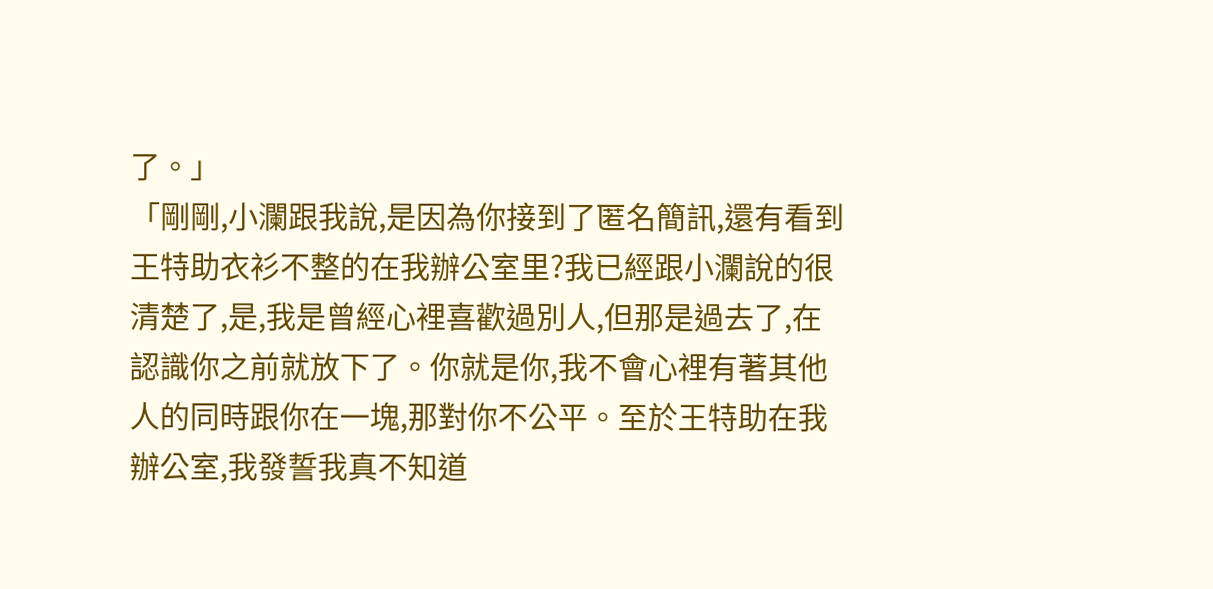了。」
「剛剛,小瀾跟我說,是因為你接到了匿名簡訊,還有看到王特助衣衫不整的在我辦公室里?我已經跟小瀾說的很清楚了,是,我是曾經心裡喜歡過別人,但那是過去了,在認識你之前就放下了。你就是你,我不會心裡有著其他人的同時跟你在一塊,那對你不公平。至於王特助在我辦公室,我發誓我真不知道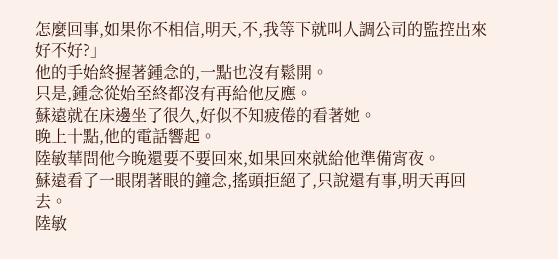怎麼回事,如果你不相信,明天,不,我等下就叫人調公司的監控出來好不好?」
他的手始終握著鍾念的,一點也沒有鬆開。
只是,鍾念從始至終都沒有再給他反應。
蘇遠就在床邊坐了很久,好似不知疲倦的看著她。
晚上十點,他的電話響起。
陸敏華問他今晚還要不要回來,如果回來就給他準備宵夜。
蘇遠看了一眼閉著眼的鐘念,搖頭拒絕了,只說還有事,明天再回去。
陸敏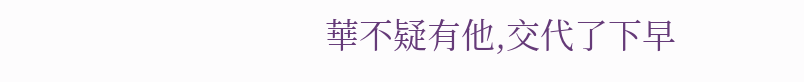華不疑有他,交代了下早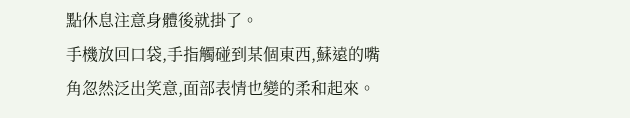點休息注意身體後就掛了。
手機放回口袋,手指觸碰到某個東西,蘇遠的嘴角忽然泛出笑意,面部表情也變的柔和起來。